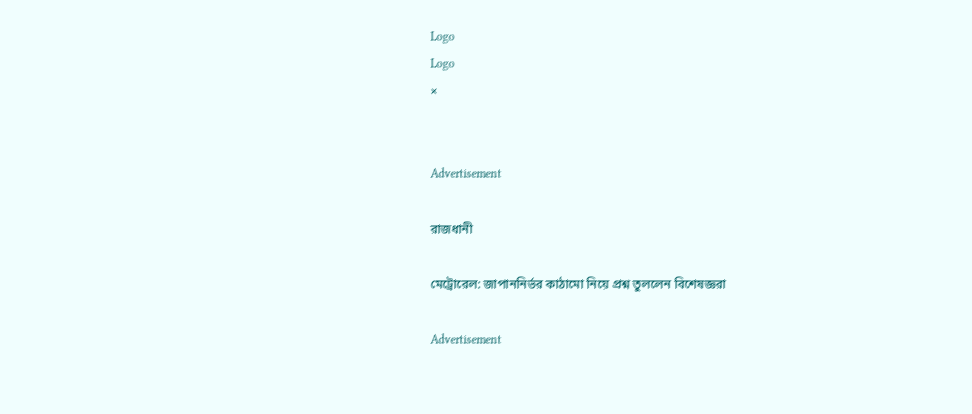Logo
Logo
×


Advertisement

রাজধানী

মেট্রোরেল: জাপাননির্ভর কাঠামো নিয়ে প্রশ্ন তুললেন বিশেষজ্ঞরা

Advertisement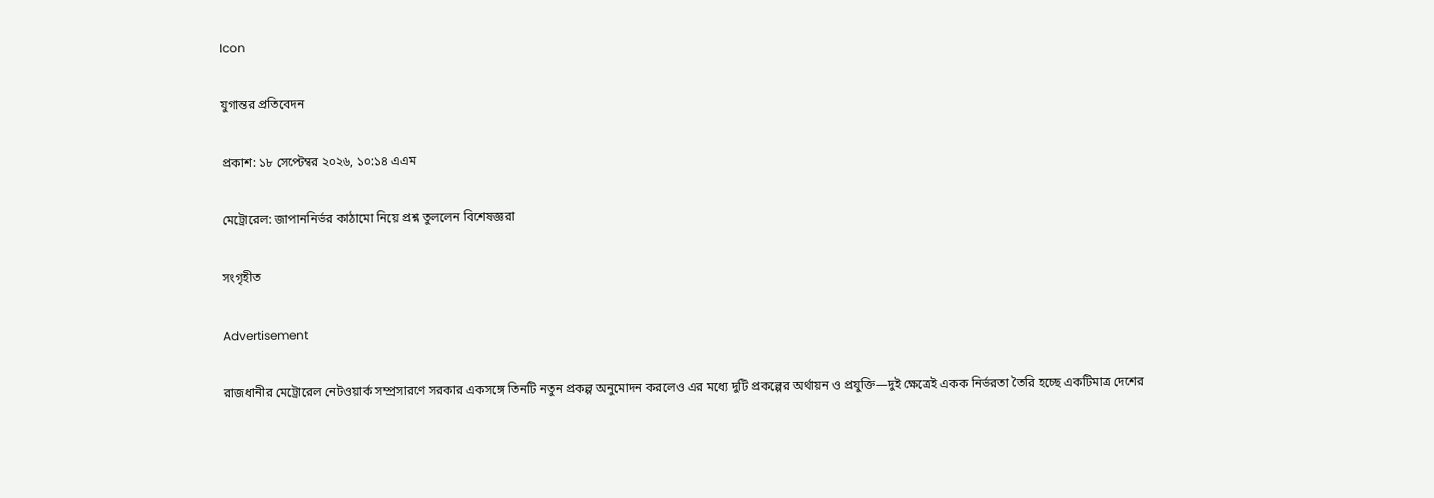Icon

যুগান্তর প্রতিবেদন

প্রকাশ: ১৮ সেপ্টেম্বর ২০২৬, ১০:১৪ এএম

মেট্রোরেল: জাপাননির্ভর কাঠামো নিয়ে প্রশ্ন তুললেন বিশেষজ্ঞরা

সংগৃহীত

Advertisement

রাজধানীর মেট্রোরেল নেটওয়ার্ক সম্প্রসারণে সরকার একসঙ্গে তিনটি নতুন প্রকল্প অনুমোদন করলেও এর মধ্যে দুটি প্রকল্পের অর্থায়ন ও প্রযুক্তি—দুই ক্ষেত্রেই একক নির্ভরতা তৈরি হচ্ছে একটিমাত্র দেশের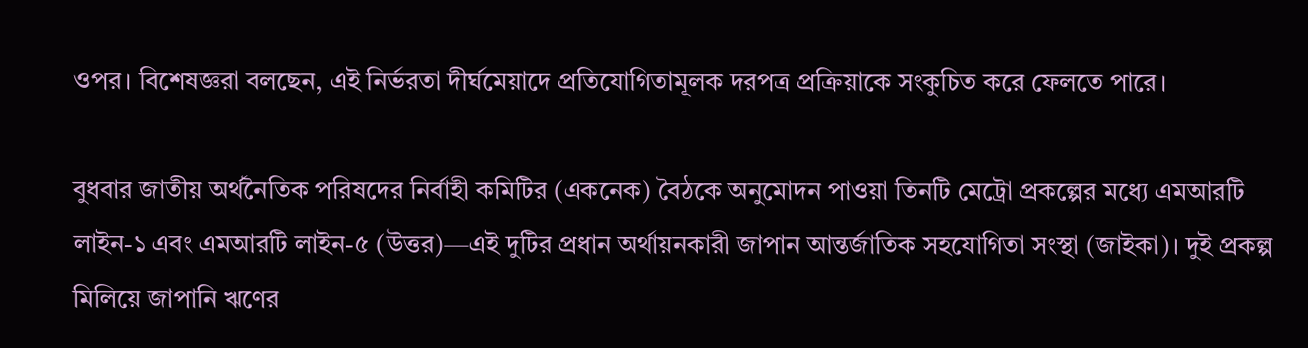ওপর। বিশেষজ্ঞরা বলছেন, এই নির্ভরতা দীর্ঘমেয়াদে প্রতিযোগিতামূলক দরপত্র প্রক্রিয়াকে সংকুচিত করে ফেলতে পারে।

বুধবার জাতীয় অর্থনৈতিক পরিষদের নির্বাহী কমিটির (একনেক) বৈঠকে অনুমোদন পাওয়া তিনটি মেট্রো প্রকল্পের মধ্যে এমআরটি লাইন-১ এবং এমআরটি লাইন-৫ (উত্তর)—এই দুটির প্রধান অর্থায়নকারী জাপান আন্তর্জাতিক সহযোগিতা সংস্থা (জাইকা)। দুই প্রকল্প মিলিয়ে জাপানি ঋণের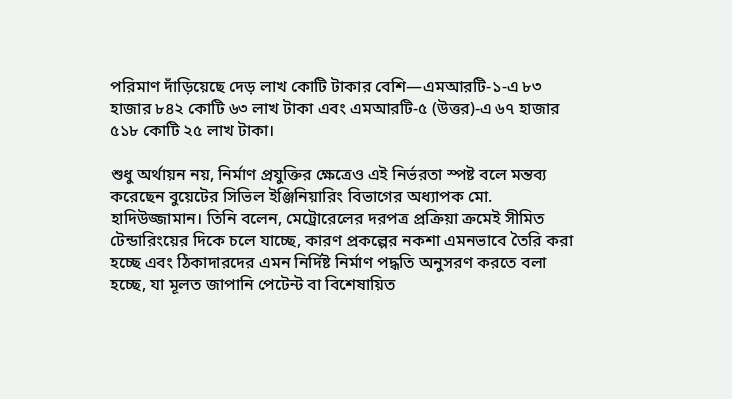পরিমাণ দাঁড়িয়েছে দেড় লাখ কোটি টাকার বেশি—এমআরটি-১-এ ৮৩ হাজার ৮৪২ কোটি ৬৩ লাখ টাকা এবং এমআরটি-৫ (উত্তর)-এ ৬৭ হাজার ৫১৮ কোটি ২৫ লাখ টাকা।

শুধু অর্থায়ন নয়, নির্মাণ প্রযুক্তির ক্ষেত্রেও এই নির্ভরতা স্পষ্ট বলে মন্তব্য করেছেন বুয়েটের সিভিল ইঞ্জিনিয়ারিং বিভাগের অধ্যাপক মো. হাদিউজ্জামান। তিনি বলেন, মেট্রোরেলের দরপত্র প্রক্রিয়া ক্রমেই সীমিত টেন্ডারিংয়ের দিকে চলে যাচ্ছে, কারণ প্রকল্পের নকশা এমনভাবে তৈরি করা হচ্ছে এবং ঠিকাদারদের এমন নির্দিষ্ট নির্মাণ পদ্ধতি অনুসরণ করতে বলা হচ্ছে, যা মূলত জাপানি পেটেন্ট বা বিশেষায়িত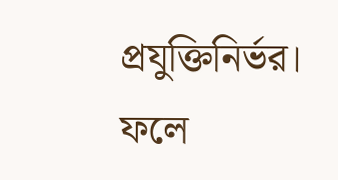প্রযুক্তিনির্ভর। ফলে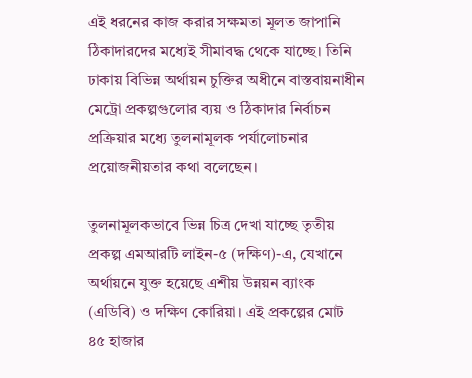এই ধরনের কাজ করার সক্ষমতা মূলত জাপানি ঠিকাদারদের মধ্যেই সীমাবদ্ধ থেকে যাচ্ছে। তিনি ঢাকায় বিভিন্ন অর্থায়ন চুক্তির অধীনে বাস্তবায়নাধীন মেট্রো প্রকল্পগুলোর ব্যয় ও ঠিকাদার নির্বাচন প্রক্রিয়ার মধ্যে তুলনামূলক পর্যালোচনার প্রয়োজনীয়তার কথা বলেছেন।

তুলনামূলকভাবে ভিন্ন চিত্র দেখা যাচ্ছে তৃতীয় প্রকল্প এমআরটি লাইন-৫ (দক্ষিণ)-এ, যেখানে অর্থায়নে যুক্ত হয়েছে এশীয় উন্নয়ন ব্যাংক (এডিবি) ও দক্ষিণ কোরিয়া। এই প্রকল্পের মোট ৪৫ হাজার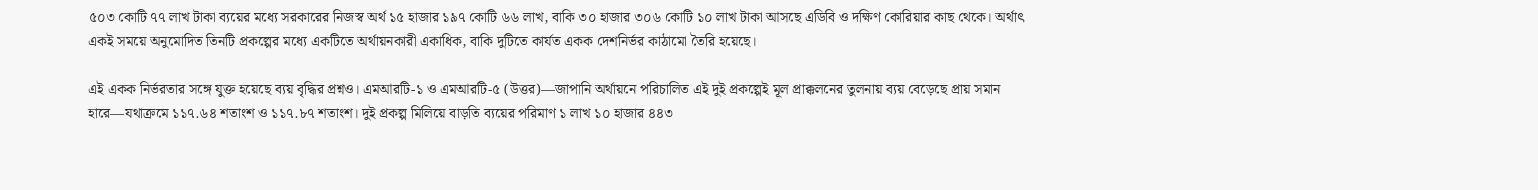৫০৩ কোটি ৭৭ লাখ টাকা ব্যয়ের মধ্যে সরকারের নিজস্ব অর্থ ১৫ হাজার ১৯৭ কোটি ৬৬ লাখ, বাকি ৩০ হাজার ৩০৬ কোটি ১০ লাখ টাকা আসছে এডিবি ও দক্ষিণ কোরিয়ার কাছ থেকে। অর্থাৎ একই সময়ে অনুমোদিত তিনটি প্রকল্পের মধ্যে একটিতে অর্থায়নকারী একাধিক, বাকি দুটিতে কার্যত একক দেশনির্ভর কাঠামো তৈরি হয়েছে।

এই একক নির্ভরতার সঙ্গে যুক্ত হয়েছে ব্যয় বৃদ্ধির প্রশ্নও। এমআরটি-১ ও এমআরটি-৫ (উত্তর)—জাপানি অর্থায়নে পরিচালিত এই দুই প্রকল্পেই মূল প্রাক্কলনের তুলনায় ব্যয় বেড়েছে প্রায় সমান হারে—যথাক্রমে ১১৭.৬৪ শতাংশ ও ১১৭.৮৭ শতাংশ। দুই প্রকল্প মিলিয়ে বাড়তি ব্যয়ের পরিমাণ ১ লাখ ১০ হাজার ৪৪৩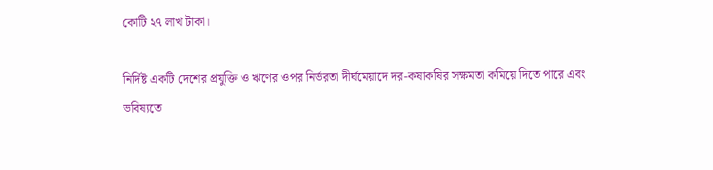কোটি ২৭ লাখ টাকা।

নির্দিষ্ট একটি দেশের প্রযুক্তি ও ঋণের ওপর নির্ভরতা দীর্ঘমেয়াদে দর-কষাকষির সক্ষমতা কমিয়ে দিতে পারে এবং ভবিষ্যতে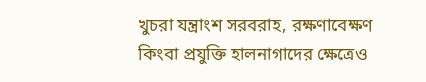খুচরা যন্ত্রাংশ সরবরাহ, রক্ষণাবেক্ষণ কিংবা প্রযুক্তি হালনাগাদের ক্ষেত্রেও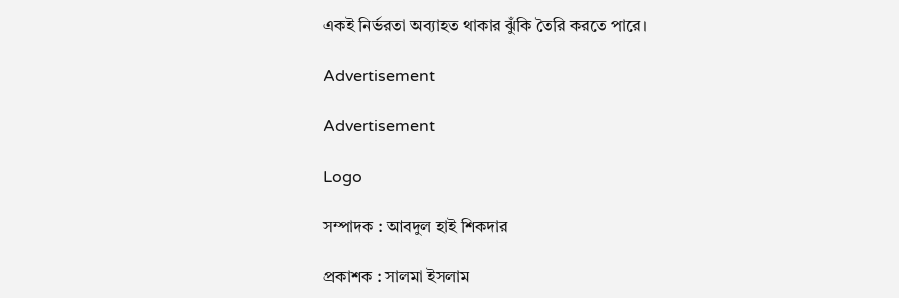একই নির্ভরতা অব্যাহত থাকার ঝুঁকি তৈরি করতে পারে।

Advertisement

Advertisement

Logo

সম্পাদক : আবদুল হাই শিকদার

প্রকাশক : সালমা ইসলাম